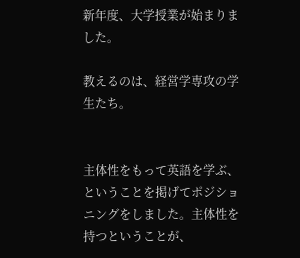新年度、大学授業が始まりました。

教えるのは、経営学専攻の学生たち。


主体性をもって英語を学ぶ、ということを掲げてポジショニングをしました。主体性を持つということが、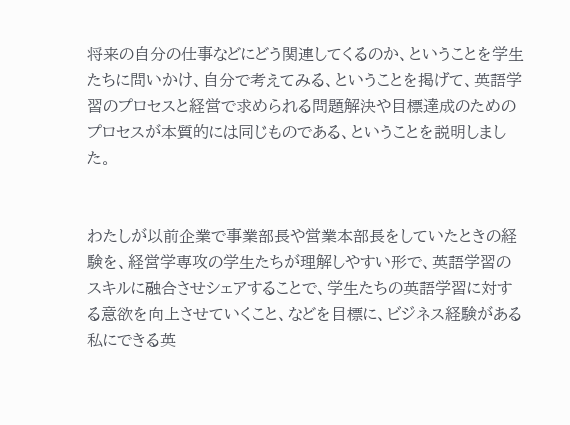将来の自分の仕事などにどう関連してくるのか、ということを学生たちに問いかけ、自分で考えてみる、ということを掲げて、英語学習のプロセスと経営で求められる問題解決や目標達成のためのプロセスが本質的には同じものである、ということを説明しました。


わたしが以前企業で事業部長や営業本部長をしていたときの経験を、経営学専攻の学生たちが理解しやすい形で、英語学習のスキルに融合させシェアすることで、学生たちの英語学習に対する意欲を向上させていくこと、などを目標に、ビジネス経験がある私にできる英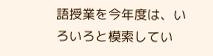語授業を今年度は、いろいろと模索してい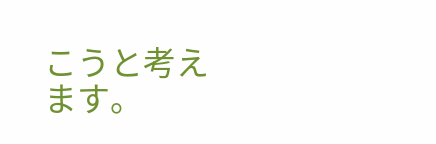こうと考えます。